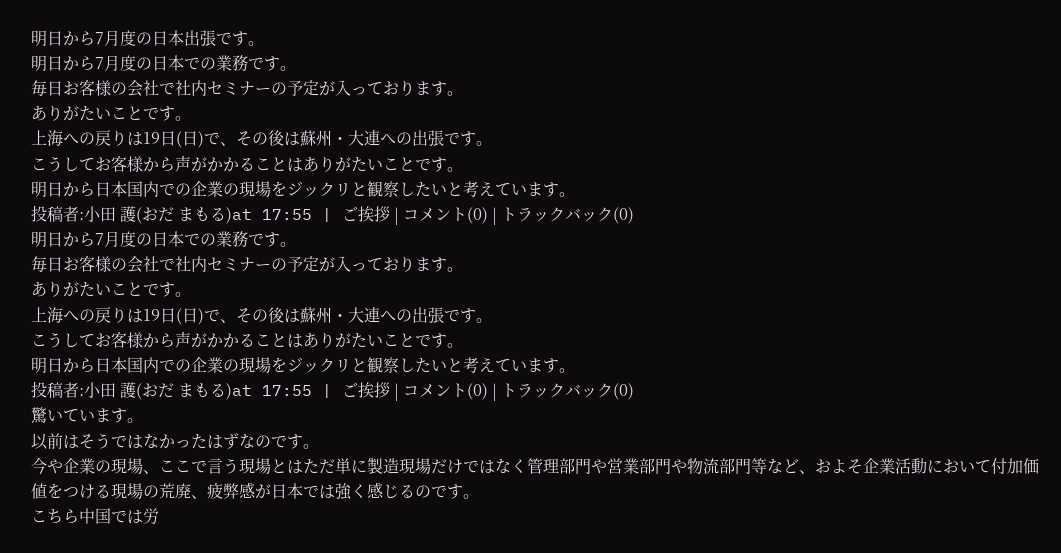明日から7月度の日本出張です。
明日から7月度の日本での業務です。
毎日お客様の会社で社内セミナーの予定が入っております。
ありがたいことです。
上海への戻りは19日(日)で、その後は蘇州・大連への出張です。
こうしてお客様から声がかかることはありがたいことです。
明日から日本国内での企業の現場をジックリと観察したいと考えています。
投稿者:小田 護(おだ まもる)at 17:55 | ご挨拶 | コメント(0) | トラックバック(0)
明日から7月度の日本での業務です。
毎日お客様の会社で社内セミナーの予定が入っております。
ありがたいことです。
上海への戻りは19日(日)で、その後は蘇州・大連への出張です。
こうしてお客様から声がかかることはありがたいことです。
明日から日本国内での企業の現場をジックリと観察したいと考えています。
投稿者:小田 護(おだ まもる)at 17:55 | ご挨拶 | コメント(0) | トラックバック(0)
驚いています。
以前はそうではなかったはずなのです。
今や企業の現場、ここで言う現場とはただ単に製造現場だけではなく管理部門や営業部門や物流部門等など、およそ企業活動において付加価値をつける現場の荒廃、疲弊感が日本では強く感じるのです。
こちら中国では労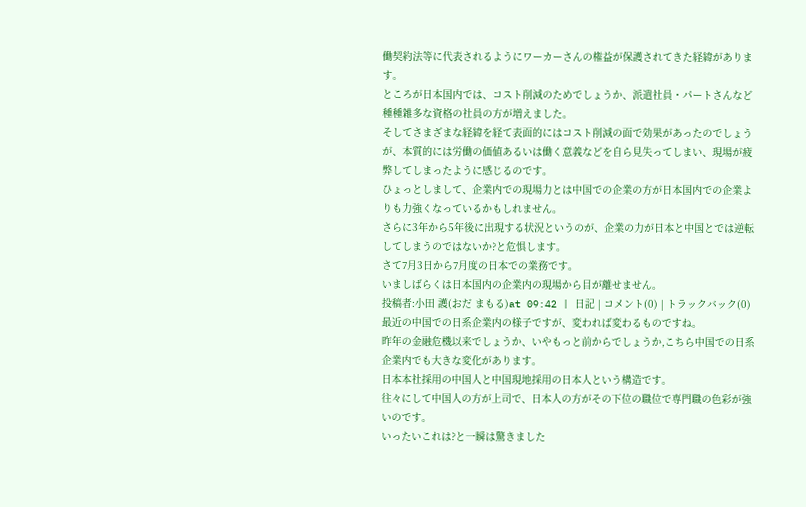働契約法等に代表されるようにワーカーさんの権益が保護されてきた経緯があります。
ところが日本国内では、コスト削減のためでしょうか、派遣社員・パートさんなど種種雑多な資格の社員の方が増えました。
そしてさまざまな経緯を経て表面的にはコスト削減の面で効果があったのでしょうが、本質的には労働の価値あるいは働く意義などを自ら見失ってしまい、現場が疲弊してしまったように感じるのです。
ひょっとしまして、企業内での現場力とは中国での企業の方が日本国内での企業よりも力強くなっているかもしれません。
さらに3年から5年後に出現する状況というのが、企業の力が日本と中国とでは逆転してしまうのではないか?と危惧します。
さて7月3日から7月度の日本での業務です。
いましばらくは日本国内の企業内の現場から目が離せません。
投稿者:小田 護(おだ まもる)at 09:42 | 日記 | コメント(0) | トラックバック(0)
最近の中国での日系企業内の様子ですが、変われば変わるものですね。
昨年の金融危機以来でしょうか、いやもっと前からでしょうか,こちら中国での日系企業内でも大きな変化があります。
日本本社採用の中国人と中国現地採用の日本人という構造です。
往々にして中国人の方が上司で、日本人の方がその下位の職位で専門職の色彩が強いのです。
いったいこれは?と一瞬は驚きました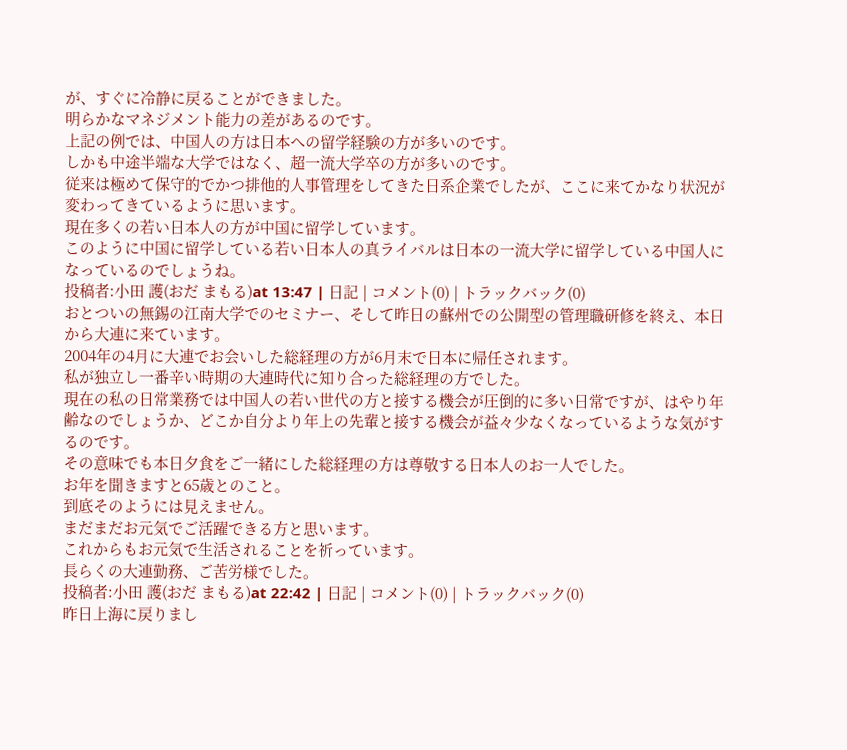が、すぐに冷静に戻ることができました。
明らかなマネジメント能力の差があるのです。
上記の例では、中国人の方は日本への留学経験の方が多いのです。
しかも中途半端な大学ではなく、超一流大学卒の方が多いのです。
従来は極めて保守的でかつ排他的人事管理をしてきた日系企業でしたが、ここに来てかなり状況が変わってきているように思います。
現在多くの若い日本人の方が中国に留学しています。
このように中国に留学している若い日本人の真ライバルは日本の一流大学に留学している中国人になっているのでしょうね。
投稿者:小田 護(おだ まもる)at 13:47 | 日記 | コメント(0) | トラックバック(0)
おとついの無錫の江南大学でのセミナー、そして昨日の蘇州での公開型の管理職研修を終え、本日から大連に来ています。
2004年の4月に大連でお会いした総経理の方が6月末で日本に帰任されます。
私が独立し一番辛い時期の大連時代に知り合った総経理の方でした。
現在の私の日常業務では中国人の若い世代の方と接する機会が圧倒的に多い日常ですが、はやり年齢なのでしょうか、どこか自分より年上の先輩と接する機会が益々少なくなっているような気がするのです。
その意味でも本日夕食をご一緒にした総経理の方は尊敬する日本人のお一人でした。
お年を聞きますと65歳とのこと。
到底そのようには見えません。
まだまだお元気でご活躍できる方と思います。
これからもお元気で生活されることを祈っています。
長らくの大連勤務、ご苦労様でした。
投稿者:小田 護(おだ まもる)at 22:42 | 日記 | コメント(0) | トラックバック(0)
昨日上海に戻りまし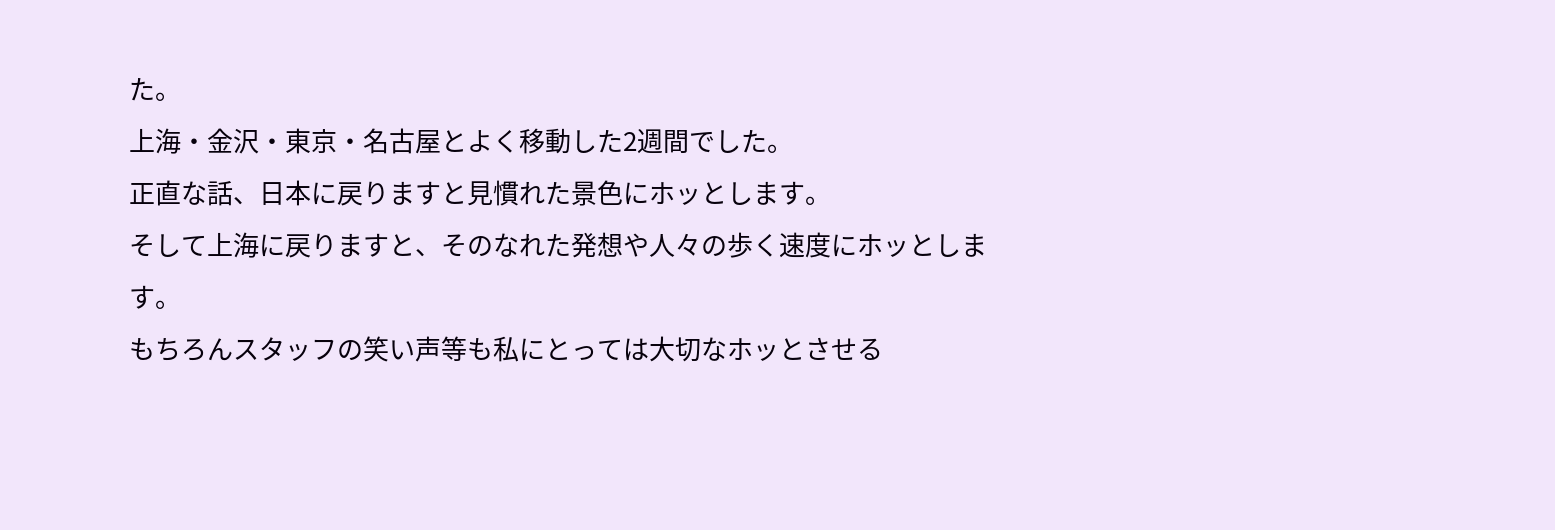た。
上海・金沢・東京・名古屋とよく移動した2週間でした。
正直な話、日本に戻りますと見慣れた景色にホッとします。
そして上海に戻りますと、そのなれた発想や人々の歩く速度にホッとします。
もちろんスタッフの笑い声等も私にとっては大切なホッとさせる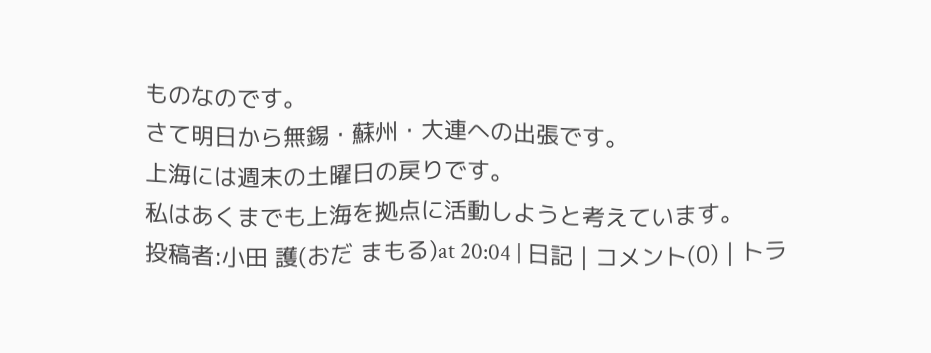ものなのです。
さて明日から無錫・蘇州・大連への出張です。
上海には週末の土曜日の戻りです。
私はあくまでも上海を拠点に活動しようと考えています。
投稿者:小田 護(おだ まもる)at 20:04 | 日記 | コメント(0) | トラ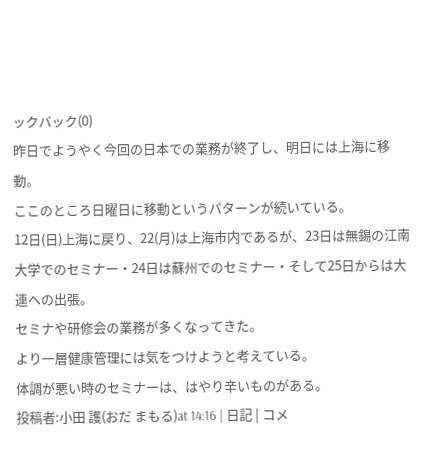ックバック(0)
昨日でようやく今回の日本での業務が終了し、明日には上海に移動。
ここのところ日曜日に移動というパターンが続いている。
12日(日)上海に戻り、22(月)は上海市内であるが、23日は無錫の江南大学でのセミナー・24日は蘇州でのセミナー・そして25日からは大連への出張。
セミナや研修会の業務が多くなってきた。
より一層健康管理には気をつけようと考えている。
体調が悪い時のセミナーは、はやり辛いものがある。
投稿者:小田 護(おだ まもる)at 14:16 | 日記 | コメ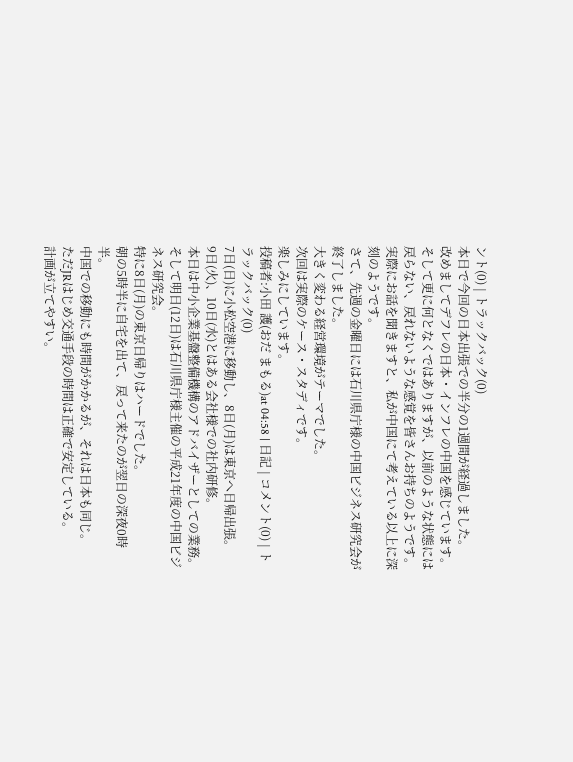ント(0) | トラックバック(0)
本日で今回の日本出張での半分の1週間が経過しました。
改めましてデフレの日本・インフレの中国を感じています。
そして更に何となくではありますが、以前のような状態には戻らない、戻れないような感覚を皆さんお持ちのようです。
実際にお話を聞きますと、私が中国にて考えている以上に深刻のようです。
さて、先週の金曜日には石川県庁様の中国ビジネス研究会が終了しました。
大きく変わる経営環境がテーマでした。
次回は実際のケース・スタディです。
楽しみにしています。
投稿者:小田 護(おだ まもる)at 04:58 | 日記 | コメント(0) | トラックバック(0)
7日(日)に小松空港に移動し、8日(月)は東京へ日帰出張。
9日(火)、10日(水)とはある会社様での社内研修。
本日は中小企業基盤整備機構のアドバイザーとしての業務。
そして明日(12日)は石川県庁様主催の平成21年度の中国ビジネス研究会。
特に8日(月)の東京日帰りはハードでした。
朝の5時半に自宅を出て、戻って来たのが翌日の深夜0時半。
中国での移動にも時間がかかるが、それは日本も同じ。
ただJRはじめ交通手段の時間は正確で安定している。
計画が立てやすい。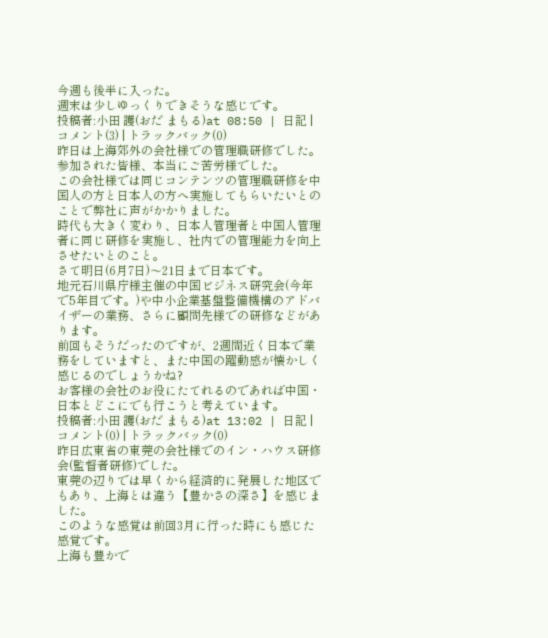今週も後半に入った。
週末は少しゆっくりできそうな感じです。
投稿者:小田 護(おだ まもる)at 08:50 | 日記 | コメント(3) | トラックバック(0)
昨日は上海郊外の会社様での管理職研修でした。
参加された皆様、本当にご苦労様でした。
この会社様では同じコンテンツの管理職研修を中国人の方と日本人の方へ実施してもらいたいとのことで弊社に声がかかりました。
時代も大きく変わり、日本人管理者と中国人管理者に同じ研修を実施し、社内での管理能力を向上させたいとのこと。
さて明日(6月7日)〜21日まで日本です。
地元石川県庁様主催の中国ビジネス研究会(今年で5年目です。)や中小企業基盤整備機構のアドバイザーの業務、さらに顧問先様での研修などがあります。
前回もそうだったのですが、2週間近く日本で業務をしていますと、また中国の躍動感が懐かしく感じるのでしょうかね?
お客様の会社のお役にたてれるのであれば中国・日本とどこにでも行こうと考えています。
投稿者:小田 護(おだ まもる)at 13:02 | 日記 | コメント(0) | トラックバック(0)
昨日広東省の東莞の会社様でのイン・ハウス研修会(監督者研修)でした。
東莞の辺りでは早くから経済的に発展した地区でもあり、上海とは違う【豊かさの深さ】を感じました。
このような感覚は前回3月に行った時にも感じた感覚です。
上海も豊かで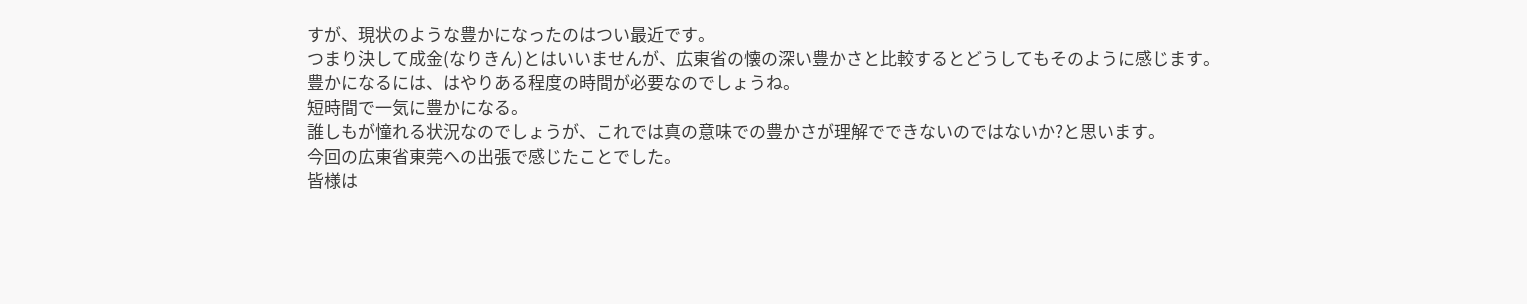すが、現状のような豊かになったのはつい最近です。
つまり決して成金(なりきん)とはいいませんが、広東省の懐の深い豊かさと比較するとどうしてもそのように感じます。
豊かになるには、はやりある程度の時間が必要なのでしょうね。
短時間で一気に豊かになる。
誰しもが憧れる状況なのでしょうが、これでは真の意味での豊かさが理解でできないのではないか?と思います。
今回の広東省東莞への出張で感じたことでした。
皆様は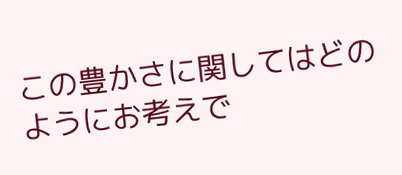この豊かさに関してはどのようにお考えで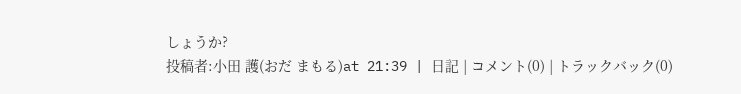しょうか?
投稿者:小田 護(おだ まもる)at 21:39 | 日記 | コメント(0) | トラックバック(0)